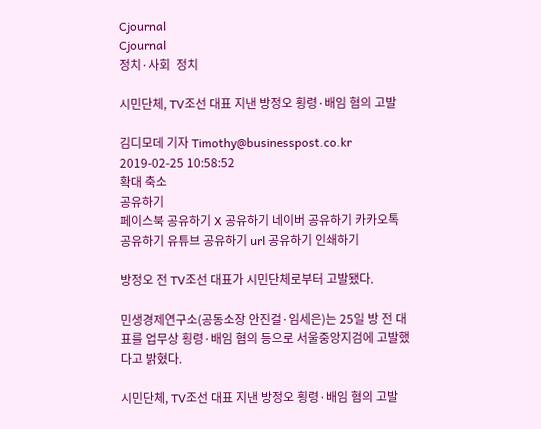Cjournal
Cjournal
정치·사회  정치

시민단체, TV조선 대표 지낸 방정오 횡령·배임 혐의 고발

김디모데 기자 Timothy@businesspost.co.kr 2019-02-25 10:58:52
확대 축소
공유하기
페이스북 공유하기 X 공유하기 네이버 공유하기 카카오톡 공유하기 유튜브 공유하기 url 공유하기 인쇄하기

방정오 전 TV조선 대표가 시민단체로부터 고발됐다.

민생경제연구소(공동소장 안진걸·임세은)는 25일 방 전 대표를 업무상 횡령·배임 혐의 등으로 서울중앙지검에 고발했다고 밝혔다.

시민단체, TV조선 대표 지낸 방정오 횡령·배임 혐의 고발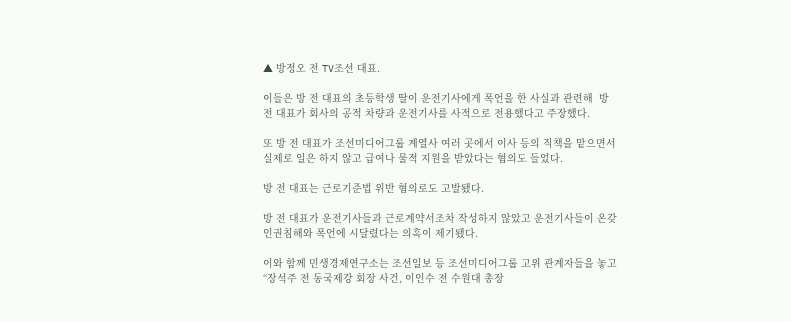▲ 방정오 전 TV조선 대표.

이들은 방 전 대표의 초등학생 딸이 운전기사에게 폭언을 한 사실과 관련해  방 전 대표가 회사의 공적 차량과 운전기사를 사적으로 전용했다고 주장했다.

또 방 전 대표가 조선미디어그룹 계열사 여러 곳에서 이사 등의 직책을 맡으면서 실제로 일은 하지 않고 급여나 물적 지원을 받았다는 혐의도 들었다.

방 전 대표는 근로기준법 위반 혐의로도 고발됐다.

방 전 대표가 운전기사들과 근로계약서조차 작성하지 않았고 운전기사들이 온갖 인권침해와 폭언에 시달렸다는 의혹이 제기됐다.

이와 함께 민생경제연구소는 조선일보 등 조선미디어그룹 고위 관계자들을 놓고 “장석주 전 동국제강 회장 사건, 이인수 전 수원대 총장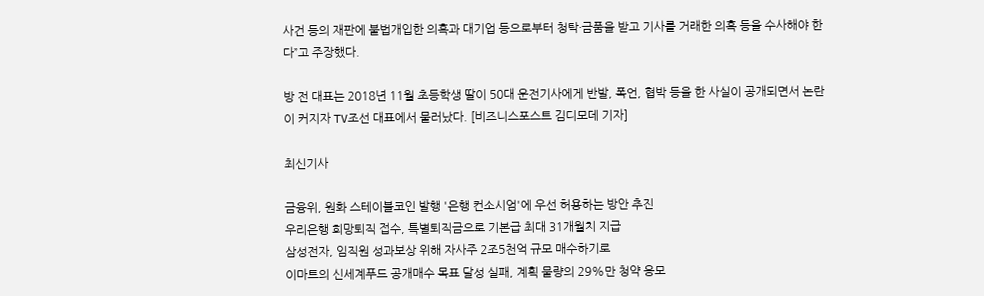사건 등의 재판에 불법개입한 의혹과 대기업 등으로부터 청탁·금품을 받고 기사를 거래한 의혹 등을 수사해야 한다”고 주장했다.

방 전 대표는 2018년 11월 초등학생 딸이 50대 운전기사에게 반발, 폭언, 협박 등을 한 사실이 공개되면서 논란이 커지자 TV조선 대표에서 물러났다. [비즈니스포스트 김디모데 기자]

최신기사

금융위, 원화 스테이블코인 발행 '은행 컨소시엄'에 우선 허용하는 방안 추진
우리은행 희망퇴직 접수, 특별퇴직금으로 기본급 최대 31개월치 지급
삼성전자, 임직원 성과보상 위해 자사주 2조5천억 규모 매수하기로
이마트의 신세계푸드 공개매수 목표 달성 실패, 계획 물량의 29%만 청약 응모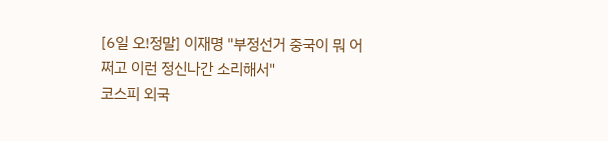[6일 오!정말] 이재명 "부정선거 중국이 뭐 어쩌고 이런 정신나간 소리해서"
코스피 외국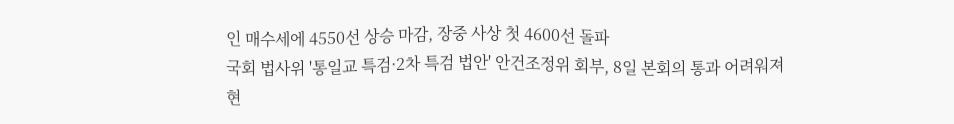인 매수세에 4550선 상승 마감, 장중 사상 첫 4600선 돌파
국회 법사위 '통일교 특검·2차 특검 법안' 안건조정위 회부, 8일 본회의 통과 어려워져
현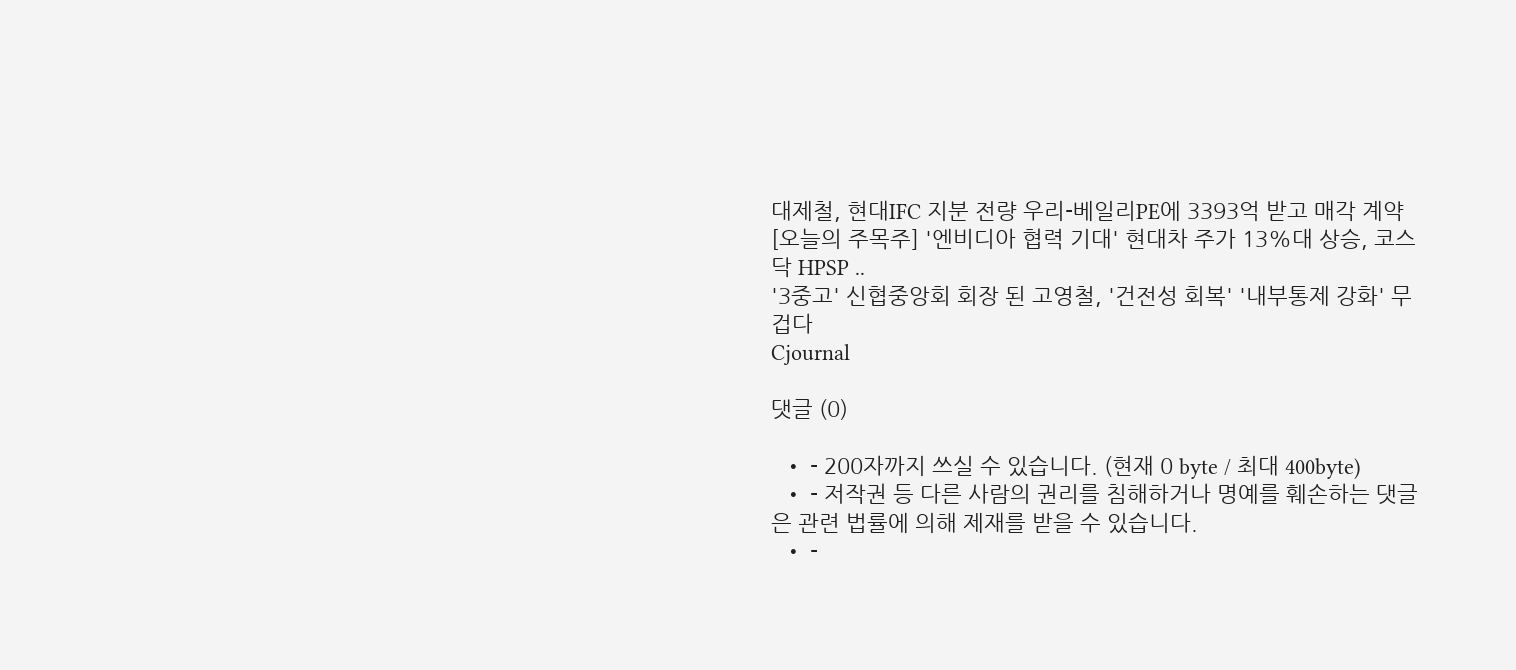대제철, 현대IFC 지분 전량 우리-베일리PE에 3393억 받고 매각 계약
[오늘의 주목주] '엔비디아 협력 기대' 현대차 주가 13%대 상승, 코스닥 HPSP ..
'3중고' 신협중앙회 회장 된 고영철, '건전성 회복' '내부통제 강화' 무겁다
Cjournal

댓글 (0)

  • - 200자까지 쓰실 수 있습니다. (현재 0 byte / 최대 400byte)
  • - 저작권 등 다른 사람의 권리를 침해하거나 명예를 훼손하는 댓글은 관련 법률에 의해 제재를 받을 수 있습니다.
  • -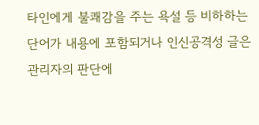타인에게 불쾌감을 주는 욕설 등 비하하는 단어가 내용에 포함되거나 인신공격성 글은 관리자의 판단에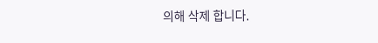의해 삭제 합니다.